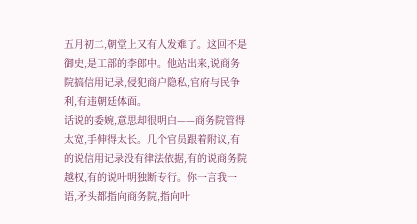五月初二,朝堂上又有人发难了。这回不是御史,是工部的李郎中。他站出来,说商务院搞信用记录,侵犯商户隐私,官府与民争利,有违朝廷体面。
话说的委婉,意思却很明白——商务院管得太宽,手伸得太长。几个官员跟着附议,有的说信用记录没有律法依据,有的说商务院越权,有的说叶明独断专行。你一言我一语,矛头都指向商务院,指向叶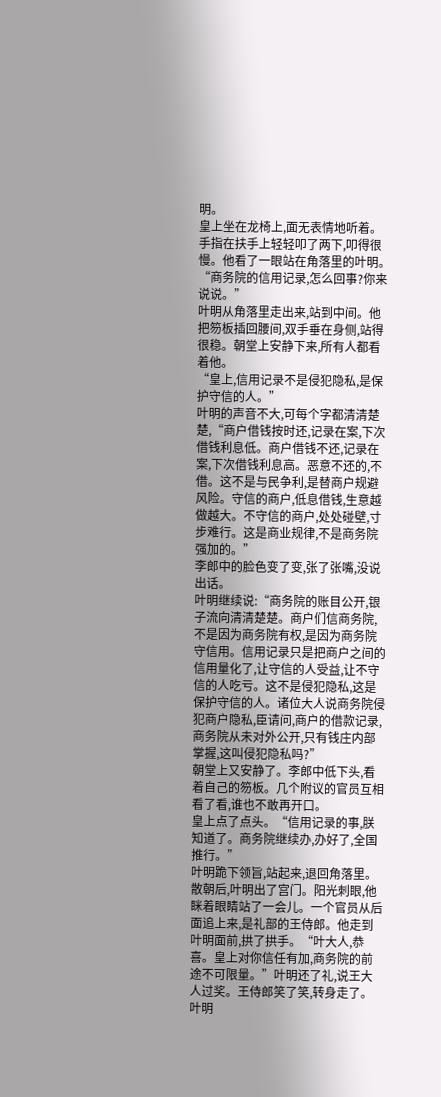明。
皇上坐在龙椅上,面无表情地听着。手指在扶手上轻轻叩了两下,叩得很慢。他看了一眼站在角落里的叶明。“商务院的信用记录,怎么回事?你来说说。”
叶明从角落里走出来,站到中间。他把笏板插回腰间,双手垂在身侧,站得很稳。朝堂上安静下来,所有人都看着他。
“皇上,信用记录不是侵犯隐私,是保护守信的人。”
叶明的声音不大,可每个字都清清楚楚,“商户借钱按时还,记录在案,下次借钱利息低。商户借钱不还,记录在案,下次借钱利息高。恶意不还的,不借。这不是与民争利,是替商户规避风险。守信的商户,低息借钱,生意越做越大。不守信的商户,处处碰壁,寸步难行。这是商业规律,不是商务院强加的。”
李郎中的脸色变了变,张了张嘴,没说出话。
叶明继续说:“商务院的账目公开,银子流向清清楚楚。商户们信商务院,不是因为商务院有权,是因为商务院守信用。信用记录只是把商户之间的信用量化了,让守信的人受益,让不守信的人吃亏。这不是侵犯隐私,这是保护守信的人。诸位大人说商务院侵犯商户隐私,臣请问,商户的借款记录,商务院从未对外公开,只有钱庄内部掌握,这叫侵犯隐私吗?”
朝堂上又安静了。李郎中低下头,看着自己的笏板。几个附议的官员互相看了看,谁也不敢再开口。
皇上点了点头。“信用记录的事,朕知道了。商务院继续办,办好了,全国推行。”
叶明跪下领旨,站起来,退回角落里。
散朝后,叶明出了宫门。阳光刺眼,他眯着眼睛站了一会儿。一个官员从后面追上来,是礼部的王侍郎。他走到叶明面前,拱了拱手。“叶大人,恭喜。皇上对你信任有加,商务院的前途不可限量。”叶明还了礼,说王大人过奖。王侍郎笑了笑,转身走了。
叶明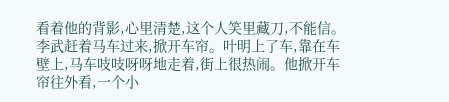看着他的背影,心里清楚,这个人笑里藏刀,不能信。
李武赶着马车过来,掀开车帘。叶明上了车,靠在车壁上,马车吱吱呀呀地走着,街上很热闹。他掀开车帘往外看,一个小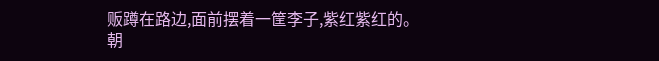贩蹲在路边,面前摆着一筐李子,紫红紫红的。
朝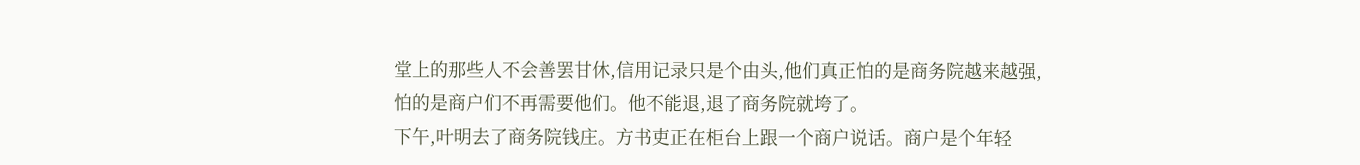堂上的那些人不会善罢甘休,信用记录只是个由头,他们真正怕的是商务院越来越强,怕的是商户们不再需要他们。他不能退,退了商务院就垮了。
下午,叶明去了商务院钱庄。方书吏正在柜台上跟一个商户说话。商户是个年轻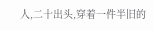人,二十出头,穿着一件半旧的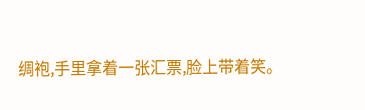绸袍,手里拿着一张汇票,脸上带着笑。